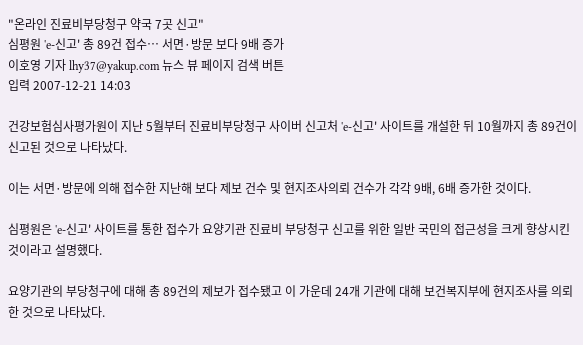"온라인 진료비부당청구 약국 7곳 신고"
심평원 'e-신고' 총 89건 접수… 서면·방문 보다 9배 증가
이호영 기자 lhy37@yakup.com 뉴스 뷰 페이지 검색 버튼
입력 2007-12-21 14:03

건강보험심사평가원이 지난 5월부터 진료비부당청구 사이버 신고처 'e-신고' 사이트를 개설한 뒤 10월까지 총 89건이 신고된 것으로 나타났다.

이는 서면·방문에 의해 접수한 지난해 보다 제보 건수 및 현지조사의뢰 건수가 각각 9배, 6배 증가한 것이다.

심평원은 'e-신고' 사이트를 통한 접수가 요양기관 진료비 부당청구 신고를 위한 일반 국민의 접근성을 크게 향상시킨 것이라고 설명했다.

요양기관의 부당청구에 대해 총 89건의 제보가 접수됐고 이 가운데 24개 기관에 대해 보건복지부에 현지조사를 의뢰한 것으로 나타났다.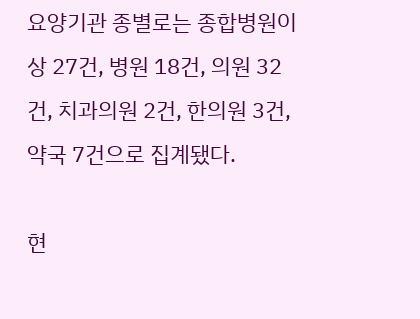요양기관 종별로는 종합병원이상 27건, 병원 18건, 의원 32건, 치과의원 2건, 한의원 3건, 약국 7건으로 집계됐다.

현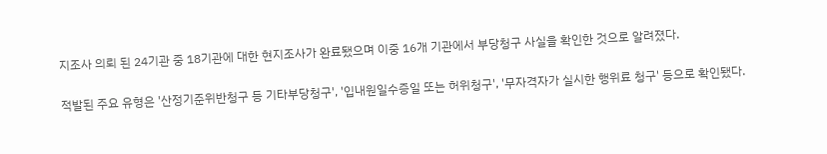지조사 의뢰 된 24기관 중 18기관에 대한 현지조사가 완료됐으며 이중 16개 기관에서 부당청구 사실을 확인한 것으로 알려졌다.

적발된 주요 유형은 '산정기준위반청구 등 기타부당청구', '입내원일수증일 또는 허위청구', '무자격자가 실시한 행위료 청구' 등으로 확인됐다.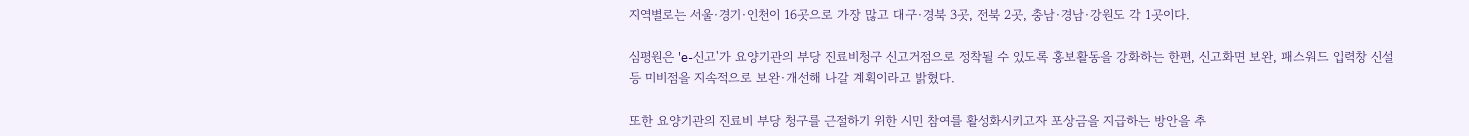지역별로는 서울·경기·인천이 16곳으로 가장 많고 대구·경북 3곳, 전북 2곳, 충남·경남·강원도 각 1곳이다.

심평원은 'e-신고'가 요양기관의 부당 진료비청구 신고거점으로 정착될 수 있도록 홍보활동을 강화하는 한편, 신고화면 보완, 패스워드 입력창 신설 등 미비점을 지속적으로 보완·개선해 나갈 계획이라고 밝혔다.

또한 요양기관의 진료비 부당 청구를 근절하기 위한 시민 참여를 활성화시키고자 포상금을 지급하는 방안을 추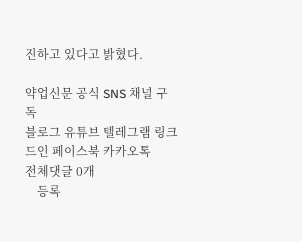진하고 있다고 밝혔다.

약업신문 공식 SNS 채널 구독
블로그 유튜브 텔레그램 링크드인 페이스북 카카오톡
전체댓글 0개
    등록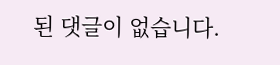된 댓글이 없습니다.